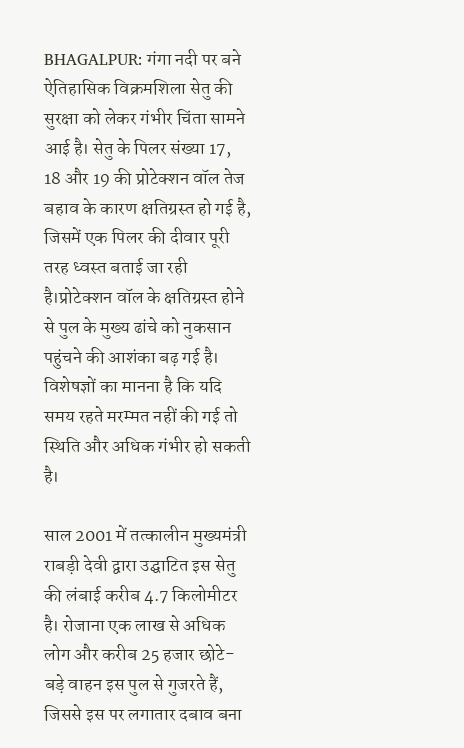BHAGALPUR: गंगा नदी पर बने ऐतिहासिक विक्रमशिला सेतु की सुरक्षा को लेकर गंभीर चिंता सामने आई है। सेतु के पिलर संख्या 17, 18 और 19 की प्रोटेक्शन वॉल तेज बहाव के कारण क्षतिग्रस्त हो गई है, जिसमें एक पिलर की दीवार पूरी तरह ध्वस्त बताई जा रही है।प्रोटेक्शन वॉल के क्षतिग्रस्त होने से पुल के मुख्य ढांचे को नुकसान पहुंचने की आशंका बढ़ गई है। विशेषज्ञों का मानना है कि यदि समय रहते मरम्मत नहीं की गई तो स्थिति और अधिक गंभीर हो सकती है।

साल 2001 में तत्कालीन मुख्यमंत्री राबड़ी देवी द्वारा उद्घाटित इस सेतु की लंबाई करीब 4.7 किलोमीटर है। रोजाना एक लाख से अधिक लोग और करीब 25 हजार छोटे-बड़े वाहन इस पुल से गुजरते हैं, जिससे इस पर लगातार दबाव बना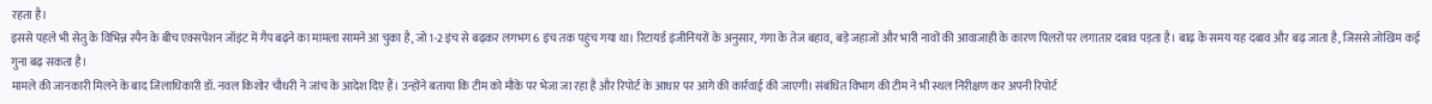रहता है।
इससे पहले भी सेतु के विभिन्न स्पैन के बीच एक्सपेंशन जॉइंट में गैप बढ़ने का मामला सामने आ चुका है, जो 1-2 इंच से बढ़कर लगभग 6 इंच तक पहुंच गया था। रिटायर्ड इंजीनियरों के अनुसार, गंगा के तेज बहाव, बड़े जहाजों और भारी नावों की आवाजाही के कारण पिलरों पर लगातार दबाव पड़ता है। बाढ़ के समय यह दबाव और बढ़ जाता है, जिससे जोखिम कई गुना बढ़ सकता है।
मामले की जानकारी मिलने के बाद जिलाधिकारी डॉ. नवल किशोर चौधरी ने जांच के आदेश दिए हैं। उन्होंने बताया कि टीम को मौके पर भेजा जा रहा है और रिपोर्ट के आधार पर आगे की कार्रवाई की जाएगी। संबंधित विभाग की टीम ने भी स्थल निरीक्षण कर अपनी रिपोर्ट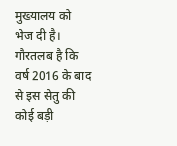मुख्यालय को भेज दी है।
गौरतलब है कि वर्ष 2016 के बाद से इस सेतु की कोई बड़ी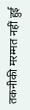तकनीकी मरम्मत नहीं हुई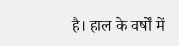है। हाल के वर्षों में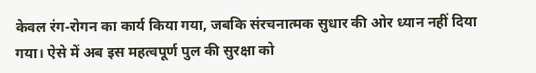केवल रंग-रोगन का कार्य किया गया, जबकि संरचनात्मक सुधार की ओर ध्यान नहीं दिया गया। ऐसे में अब इस महत्वपूर्ण पुल की सुरक्षा को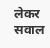लेकर सवाल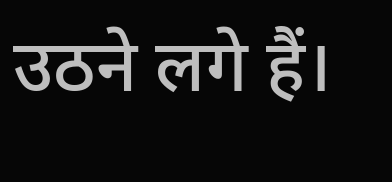उठने लगे हैं।